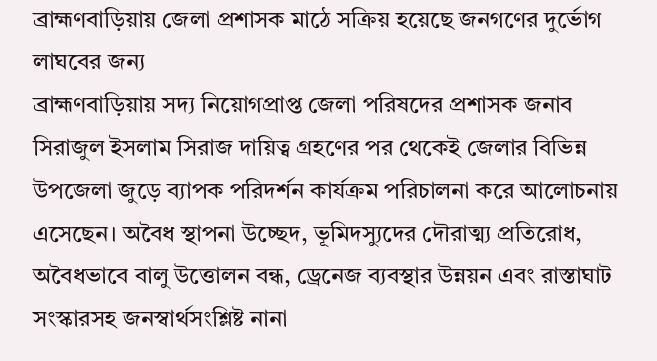ব্রাহ্মণবাড়িয়ায় জেলা প্রশাসক মাঠে সক্রিয় হয়েছে জনগণের দুর্ভোগ লাঘবের জন্য
ব্রাহ্মণবাড়িয়ায় সদ্য নিয়োগপ্রাপ্ত জেলা পরিষদের প্রশাসক জনাব সিরাজুল ইসলাম সিরাজ দায়িত্ব গ্রহণের পর থেকেই জেলার বিভিন্ন উপজেলা জুড়ে ব্যাপক পরিদর্শন কার্যক্রম পরিচালনা করে আলোচনায় এসেছেন। অবৈধ স্থাপনা উচ্ছেদ, ভূমিদস্যুদের দৌরাত্ম্য প্রতিরোধ, অবৈধভাবে বালু উত্তোলন বন্ধ, ড্রেনেজ ব্যবস্থার উন্নয়ন এবং রাস্তাঘাট সংস্কারসহ জনস্বার্থসংশ্লিষ্ট নানা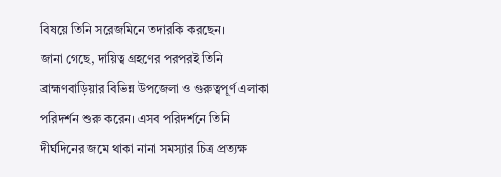বিষয়ে তিনি সরেজমিনে তদারকি করছেন।
জানা গেছে, দায়িত্ব গ্রহণের পরপরই তিনি ব্রাহ্মণবাড়িয়ার বিভিন্ন উপজেলা ও গুরুত্বপূর্ণ এলাকা পরিদর্শন শুরু করেন। এসব পরিদর্শনে তিনি দীর্ঘদিনের জমে থাকা নানা সমস্যার চিত্র প্রত্যক্ষ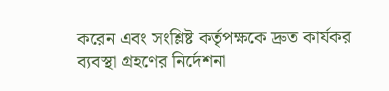করেন এবং সংশ্লিষ্ট কর্তৃপক্ষকে দ্রুত কার্যকর ব্যবস্থা গ্রহণের নির্দেশনা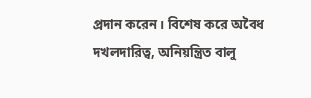প্রদান করেন। বিশেষ করে অবৈধ দখলদারিত্ব, অনিয়ন্ত্রিত বালু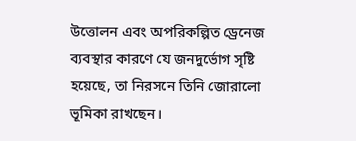উত্তোলন এবং অপরিকল্পিত ড্রেনেজ ব্যবস্থার কারণে যে জনদুর্ভোগ সৃষ্টি হয়েছে, তা নিরসনে তিনি জোরালো ভূমিকা রাখছেন।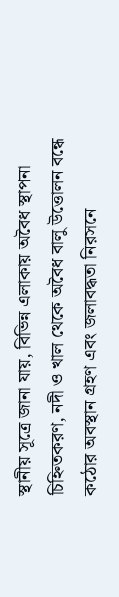স্থানীয় সূত্রে জানা যায়, বিভিন্ন এলাকায় অবৈধ স্থাপনা চিহ্নিতকরণ, নদী ও খাল থেকে অবৈধ বালু উত্তোলন বন্ধে কঠোর অবস্থান গ্রহণ এবং জলাবদ্ধতা নিরসনে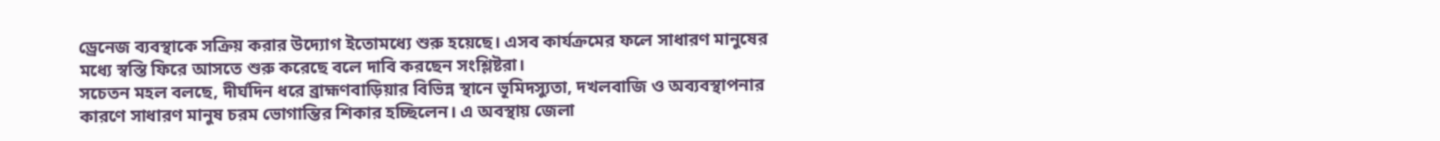ড্রেনেজ ব্যবস্থাকে সক্রিয় করার উদ্যোগ ইতোমধ্যে শুরু হয়েছে। এসব কার্যক্রমের ফলে সাধারণ মানুষের মধ্যে স্বস্তি ফিরে আসতে শুরু করেছে বলে দাবি করছেন সংশ্লিষ্টরা।
সচেতন মহল বলছে, দীর্ঘদিন ধরে ব্রাহ্মণবাড়িয়ার বিভিন্ন স্থানে ভূমিদস্যুতা, দখলবাজি ও অব্যবস্থাপনার কারণে সাধারণ মানুষ চরম ভোগান্তির শিকার হচ্ছিলেন। এ অবস্থায় জেলা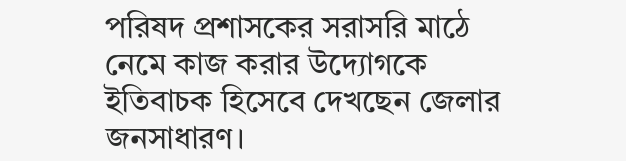পরিষদ প্রশাসকের সরাসরি মাঠে নেমে কাজ করার উদ্যোগকে ইতিবাচক হিসেবে দেখছেন জেলার জনসাধারণ।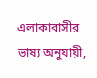এলাকাবাসীর ভাষ্য অনুযায়ী,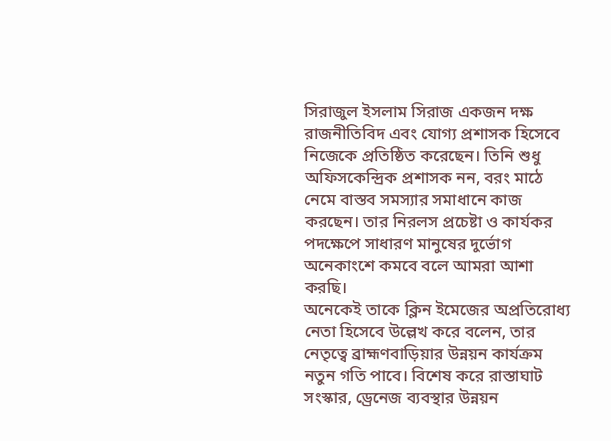সিরাজুল ইসলাম সিরাজ একজন দক্ষ রাজনীতিবিদ এবং যোগ্য প্রশাসক হিসেবে নিজেকে প্রতিষ্ঠিত করেছেন। তিনি শুধু অফিসকেন্দ্রিক প্রশাসক নন, বরং মাঠে নেমে বাস্তব সমস্যার সমাধানে কাজ করছেন। তার নিরলস প্রচেষ্টা ও কার্যকর পদক্ষেপে সাধারণ মানুষের দুর্ভোগ অনেকাংশে কমবে বলে আমরা আশা করছি।
অনেকেই তাকে ক্লিন ইমেজের অপ্রতিরোধ্য নেতা হিসেবে উল্লেখ করে বলেন, তার নেতৃত্বে ব্রাহ্মণবাড়িয়ার উন্নয়ন কার্যক্রম নতুন গতি পাবে। বিশেষ করে রাস্তাঘাট সংস্কার, ড্রেনেজ ব্যবস্থার উন্নয়ন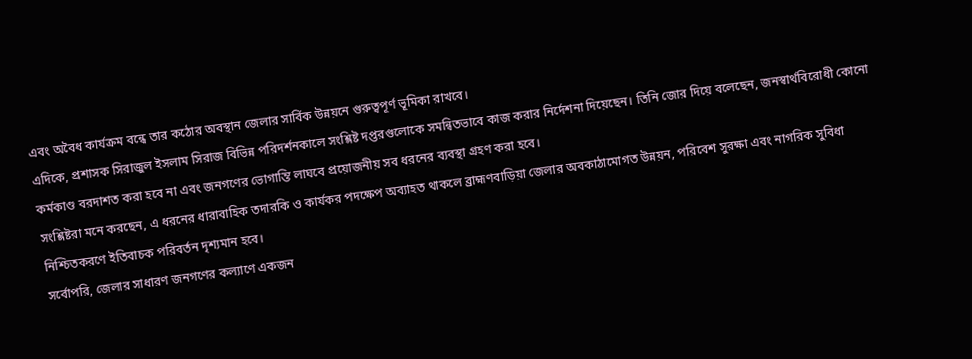এবং অবৈধ কার্যক্রম বন্ধে তার কঠোর অবস্থান জেলার সার্বিক উন্নয়নে গুরুত্বপূর্ণ ভূমিকা রাখবে।
এদিকে, প্রশাসক সিরাজুল ইসলাম সিরাজ বিভিন্ন পরিদর্শনকালে সংশ্লিষ্ট দপ্তরগুলোকে সমন্বিতভাবে কাজ করার নির্দেশনা দিয়েছেন। তিনি জোর দিয়ে বলেছেন, জনস্বার্থবিরোধী কোনো কর্মকাণ্ড বরদাশত করা হবে না এবং জনগণের ভোগান্তি লাঘবে প্রয়োজনীয় সব ধরনের ব্যবস্থা গ্রহণ করা হবে।
সংশ্লিষ্টরা মনে করছেন, এ ধরনের ধারাবাহিক তদারকি ও কার্যকর পদক্ষেপ অব্যাহত থাকলে ব্রাহ্মণবাড়িয়া জেলার অবকাঠামোগত উন্নয়ন, পরিবেশ সুরক্ষা এবং নাগরিক সুবিধা নিশ্চিতকরণে ইতিবাচক পরিবর্তন দৃশ্যমান হবে।
সর্বোপরি, জেলার সাধারণ জনগণের কল্যাণে একজন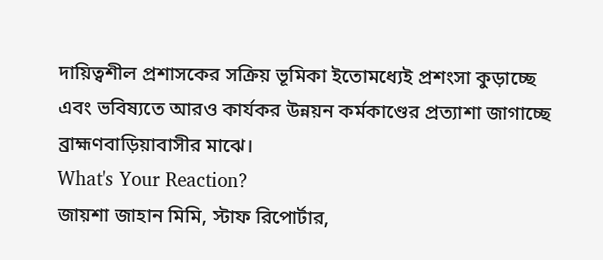দায়িত্বশীল প্রশাসকের সক্রিয় ভূমিকা ইতোমধ্যেই প্রশংসা কুড়াচ্ছে এবং ভবিষ্যতে আরও কার্যকর উন্নয়ন কর্মকাণ্ডের প্রত্যাশা জাগাচ্ছে ব্রাহ্মণবাড়িয়াবাসীর মাঝে।
What's Your Reaction?
জায়শা জাহান মিমি, স্টাফ রিপোর্টার,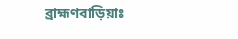ব্রাহ্মণবাড়িয়াঃ